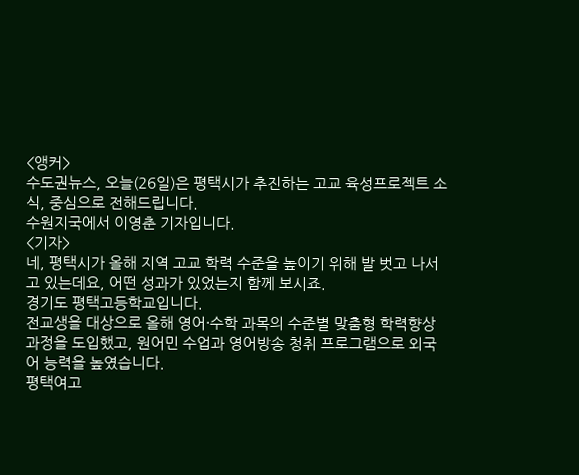<앵커>
수도권뉴스, 오늘(26일)은 평택시가 추진하는 고교 육성프로젝트 소식, 중심으로 전해드립니다.
수원지국에서 이영춘 기자입니다.
<기자>
네, 평택시가 올해 지역 고교 학력 수준을 높이기 위해 발 벗고 나서고 있는데요, 어떤 성과가 있었는지 함께 보시죠.
경기도 평택고등학교입니다.
전교생을 대상으로 올해 영어·수학 과목의 수준별 맞춤형 학력향상 과정을 도입했고, 원어민 수업과 영어방송 청취 프로그램으로 외국어 능력을 높였습니다.
평택여고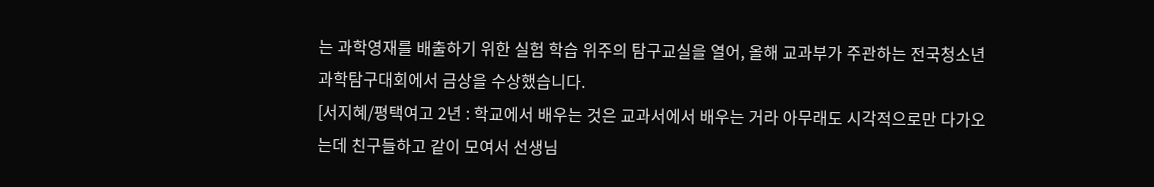는 과학영재를 배출하기 위한 실험 학습 위주의 탐구교실을 열어, 올해 교과부가 주관하는 전국청소년 과학탐구대회에서 금상을 수상했습니다.
[서지혜/평택여고 2년 : 학교에서 배우는 것은 교과서에서 배우는 거라 아무래도 시각적으로만 다가오는데 친구들하고 같이 모여서 선생님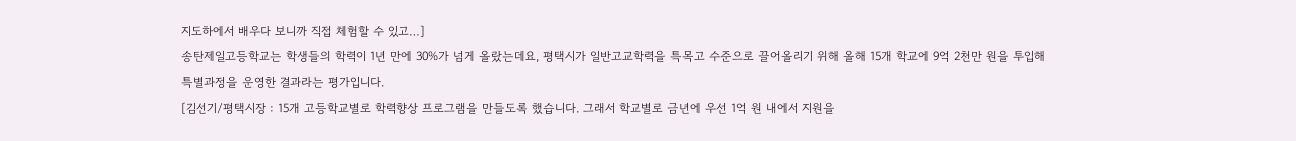지도하에서 배우다 보니까 직접 체험할 수 있고…]
송탄제일고등학교는 학생들의 학력이 1년 만에 30%가 넘게 올랐는데요, 평택시가 일반고교학력을 특목고 수준으로 끌어올리기 위해 올해 15개 학교에 9억 2천만 원을 투입해 특별과정을 운영한 결과라는 평가입니다.
[김선기/평택시장 : 15개 고등학교별로 학력향상 프로그램을 만들도록 했습니다. 그래서 학교별로 금년에 우선 1억 원 내에서 지원을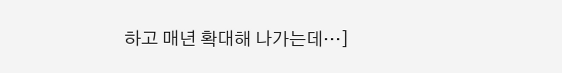하고 매년 확대해 나가는데…]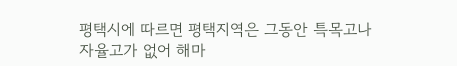평택시에 따르면 평택지역은 그동안 특목고나 자율고가 없어 해마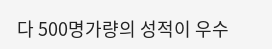다 500명가량의 성적이 우수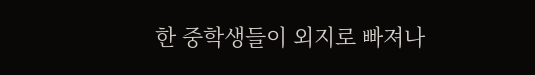한 중학생들이 외지로 빠져나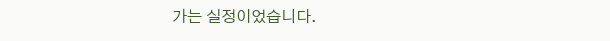가는 실정이었습니다.